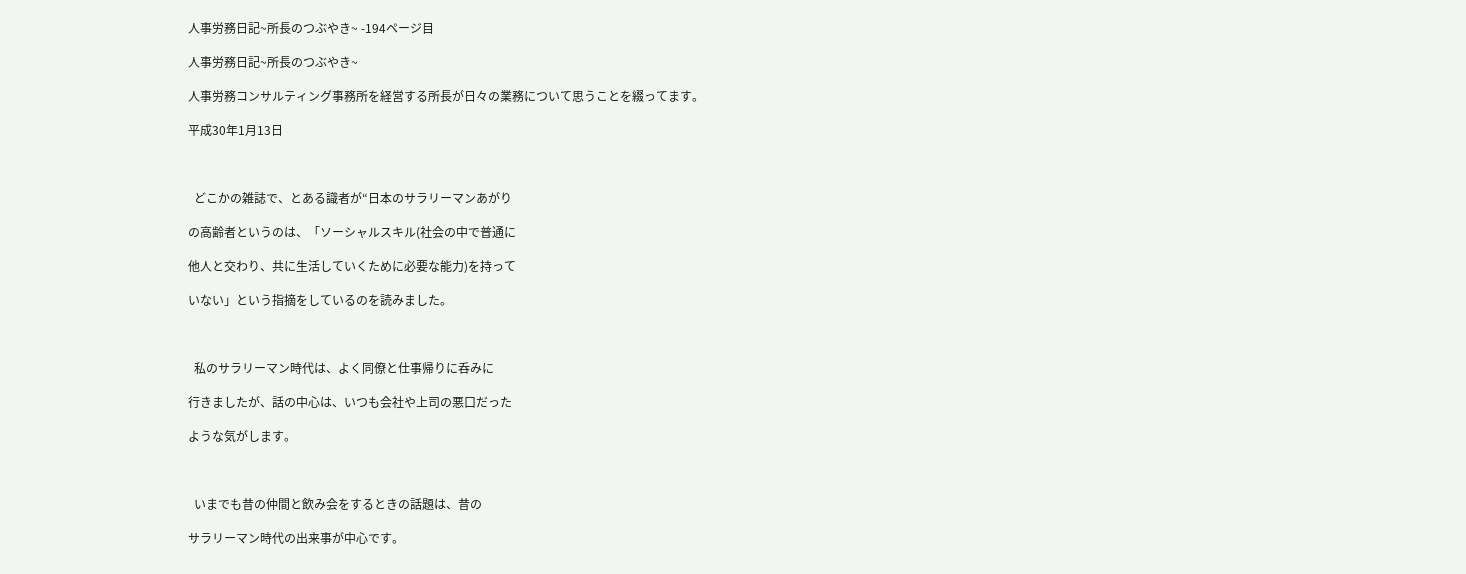人事労務日記~所長のつぶやき~ -194ページ目

人事労務日記~所長のつぶやき~

人事労務コンサルティング事務所を経営する所長が日々の業務について思うことを綴ってます。

平成30年1月13日



  どこかの雑誌で、とある識者が“日本のサラリーマンあがり

の高齢者というのは、「ソーシャルスキル(社会の中で普通に

他人と交わり、共に生活していくために必要な能力)を持って

いない」という指摘をしているのを読みました。



  私のサラリーマン時代は、よく同僚と仕事帰りに呑みに

行きましたが、話の中心は、いつも会社や上司の悪口だった

ような気がします。



  いまでも昔の仲間と飲み会をするときの話題は、昔の

サラリーマン時代の出来事が中心です。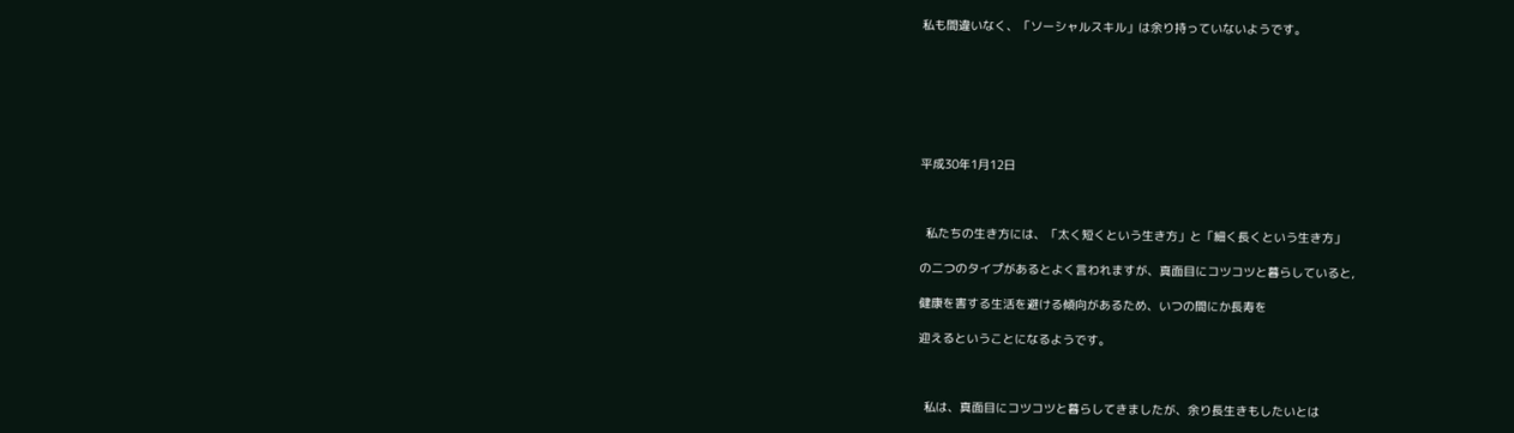私も間違いなく、「ソーシャルスキル」は余り持っていないようです。







平成30年1月12日



  私たちの生き方には、「太く短くという生き方」と「細く長くという生き方」

の二つのタイプがあるとよく言われますが、真面目にコツコツと暮らしていると,

健康を害する生活を避ける傾向があるため、いつの間にか長寿を

迎えるということになるようです。



  私は、真面目にコツコツと暮らしてきましたが、余り長生きもしたいとは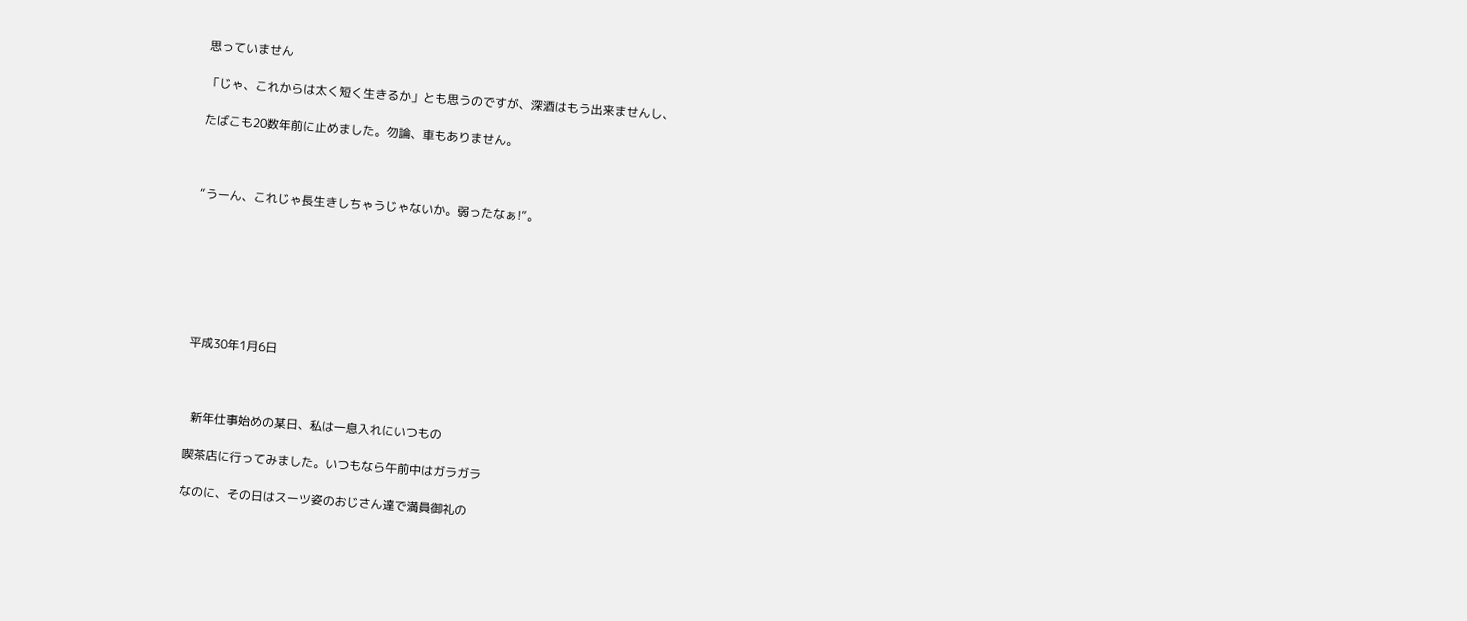思っていません

「じゃ、これからは太く短く生きるか」とも思うのですが、深酒はもう出来ませんし、

たばこも20数年前に止めました。勿論、車もありません。



“うーん、これじゃ長生きしちゃうじゃないか。弱ったなぁ!”。







平成30年1月6日



  新年仕事始めの某日、私は一息入れにいつもの

喫茶店に行ってみました。いつもなら午前中はガラガラ

なのに、その日はスーツ姿のおじさん達で満員御礼の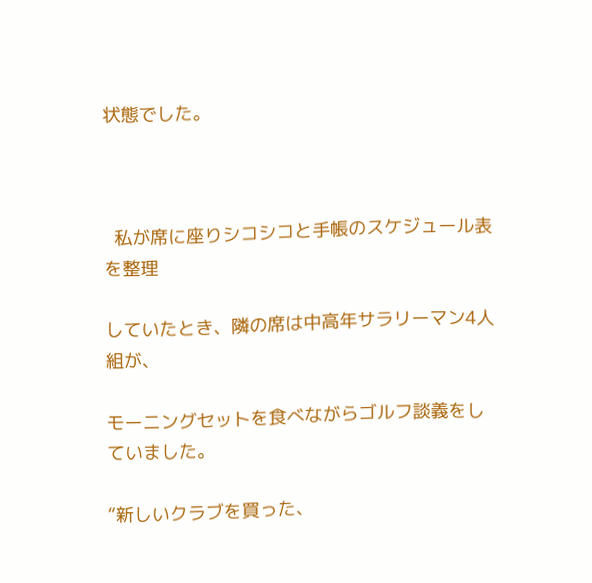状態でした。



  私が席に座りシコシコと手帳のスケジュール表を整理

していたとき、隣の席は中高年サラリーマン4人組が、

モーニングセットを食べながらゴルフ談義をしていました。

“新しいクラブを買った、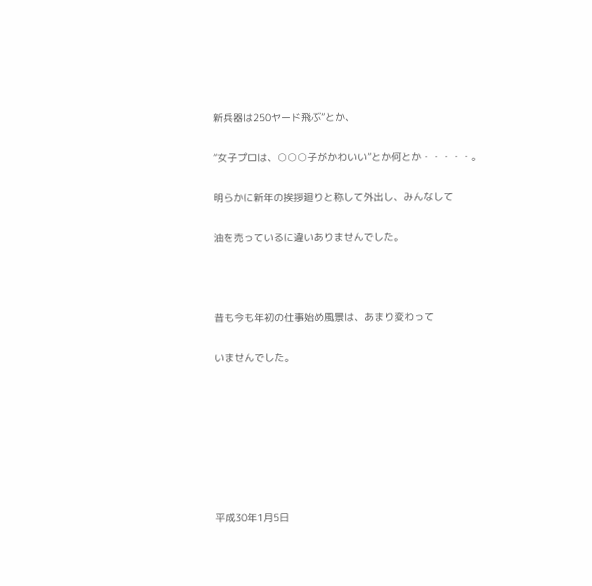新兵器は250ヤード飛ぶ”とか、

“女子プロは、○○○子がかわいい”とか何とか・・・・・。

明らかに新年の挨拶廻りと称して外出し、みんなして

油を売っているに違いありませんでした。



昔も今も年初の仕事始め風景は、あまり変わって

いませんでした。







平成30年1月5日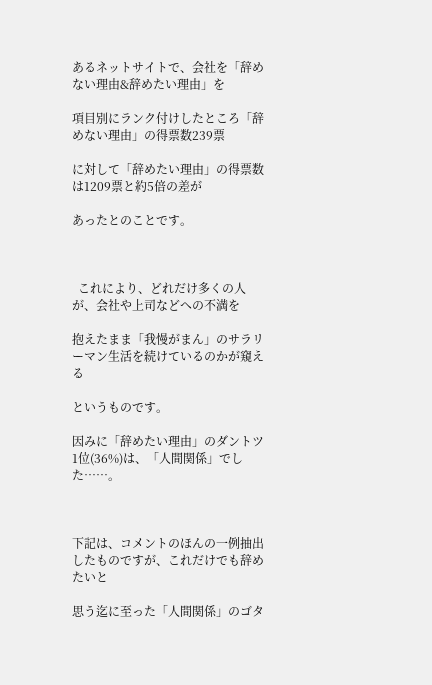あるネットサイトで、会社を「辞めない理由&辞めたい理由」を

項目別にランク付けしたところ「辞めない理由」の得票数239票

に対して「辞めたい理由」の得票数は1209票と約5倍の差が

あったとのことです。



  これにより、どれだけ多くの人が、会社や上司などへの不満を

抱えたまま「我慢がまん」のサラリーマン生活を続けているのかが窺える

というものです。

因みに「辞めたい理由」のダントツ1位(36%)は、「人間関係」でした……。



下記は、コメントのほんの一例抽出したものですが、これだけでも辞めたいと

思う迄に至った「人間関係」のゴタ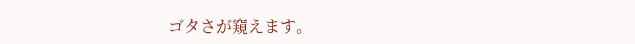ゴタさが窺えます。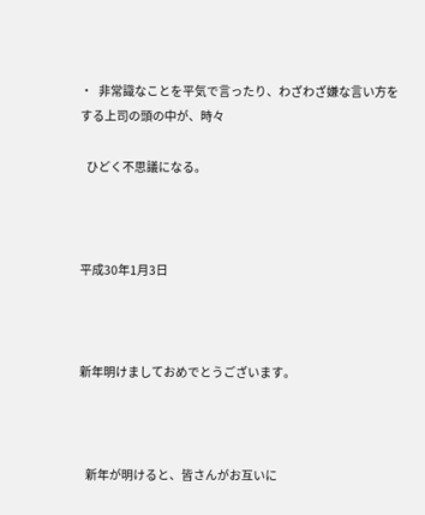・  非常識なことを平気で言ったり、わざわざ嫌な言い方をする上司の頭の中が、時々

  ひどく不思議になる。



平成30年1月3日



新年明けましておめでとうございます。



  新年が明けると、皆さんがお互いに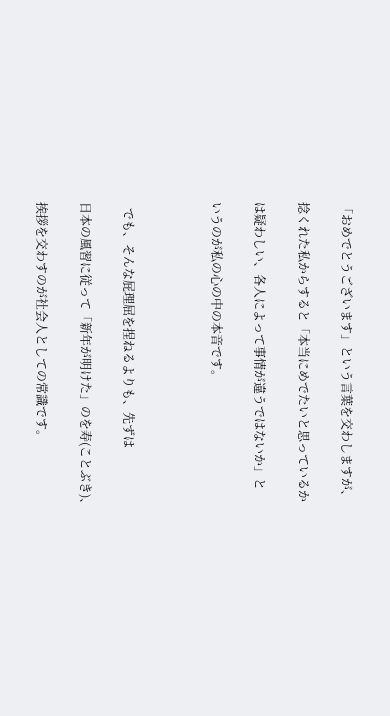「おめでとうございます」という言葉を交わしますが、

捻くれた私からすると「本当にめでたいと思っているか

は疑わしい、各人によって事情が違うではないか」と

いうのが私の心の中の本音です。



  でも、そんな屁理屈を捏ねるよりも、先ずは

日本の風習に従って「新年が明けた」のを寿(ことぶき)、

挨拶を交わすのが社会人としての常識です。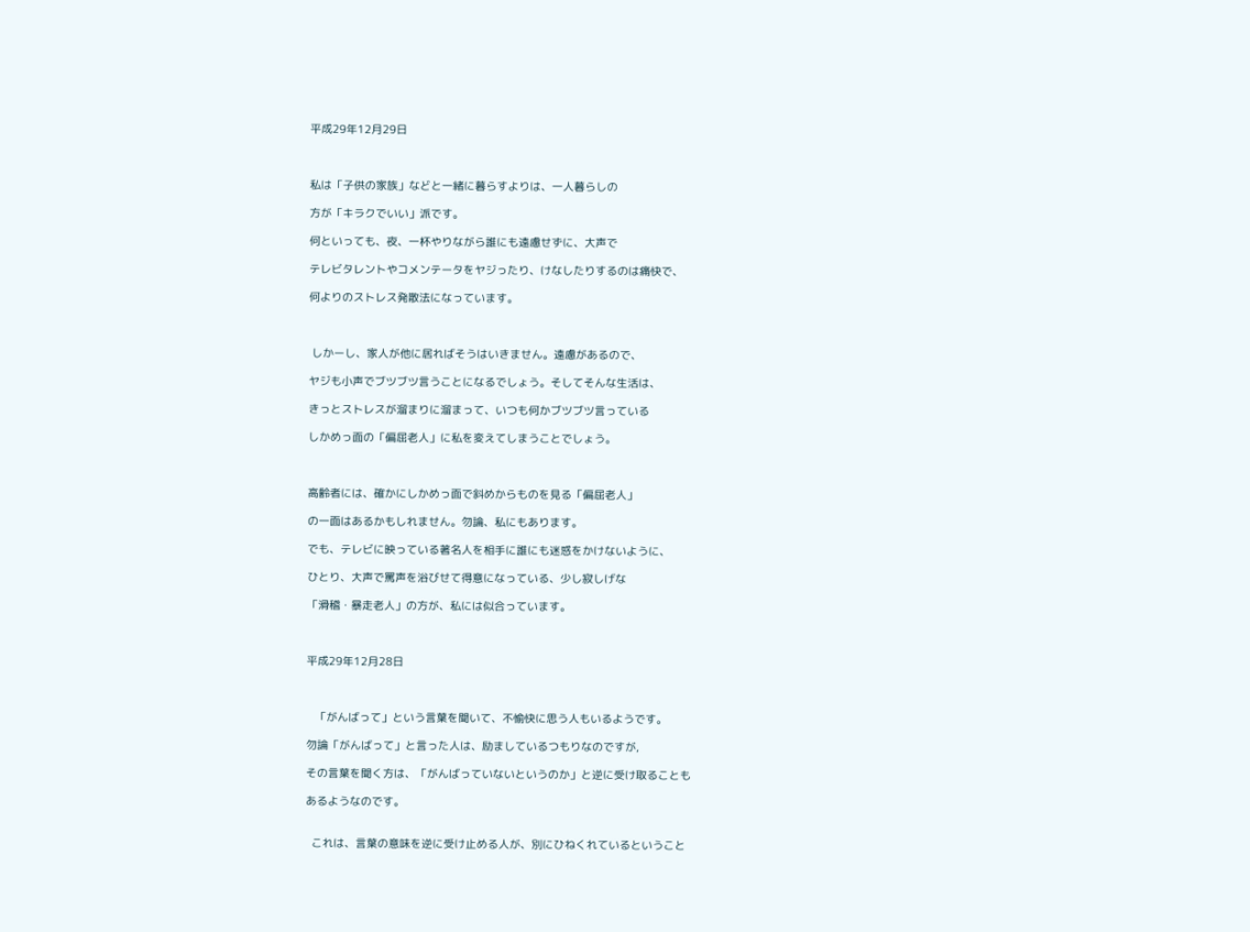平成29年12月29日



私は「子供の家族」などと一緒に暮らすよりは、一人暮らしの

方が「キラクでいい」派です。

何といっても、夜、一杯やりながら誰にも遠慮せずに、大声で

テレビタレントやコメンテータをヤジったり、けなしたりするのは痛快で、

何よりのストレス発散法になっています。



 しかーし、家人が他に居ればそうはいきません。遠慮があるので、

ヤジも小声でブツブツ言うことになるでしょう。そしてそんな生活は、

きっとストレスが溜まりに溜まって、いつも何かブツブツ言っている

しかめっ面の「偏屈老人」に私を変えてしまうことでしょう。



高齢者には、確かにしかめっ面で斜めからものを見る「偏屈老人」

の一面はあるかもしれません。勿論、私にもあります。

でも、テレビに映っている著名人を相手に誰にも迷惑をかけないように、

ひとり、大声で罵声を浴びせて得意になっている、少し寂しげな

「滑稽・暴走老人」の方が、私には似合っています。



平成29年12月28日



   「がんばって」という言葉を聞いて、不愉快に思う人もいるようです。

勿論「がんばって」と言った人は、励ましているつもりなのですが,

その言葉を聞く方は、「がんばっていないというのか」と逆に受け取ることも

あるようなのです。


  これは、言葉の意味を逆に受け止める人が、別にひねくれているということ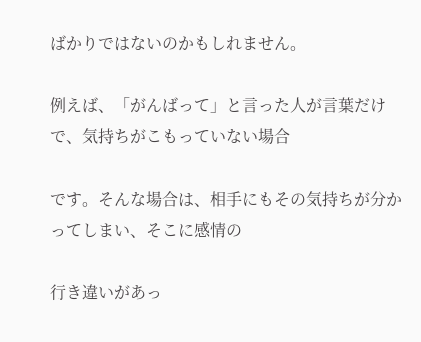ばかりではないのかもしれません。

例えば、「がんばって」と言った人が言葉だけで、気持ちがこもっていない場合

です。そんな場合は、相手にもその気持ちが分かってしまい、そこに感情の

行き違いがあっ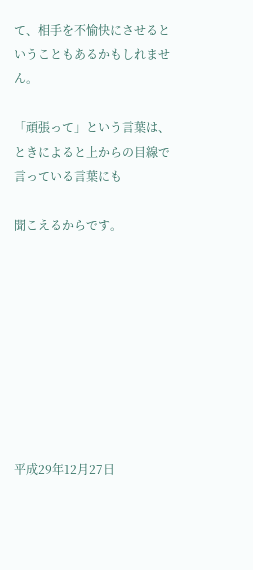て、相手を不愉快にさせるということもあるかもしれません。

「頑張って」という言葉は、ときによると上からの目線で言っている言葉にも

聞こえるからです。









平成29年12月27日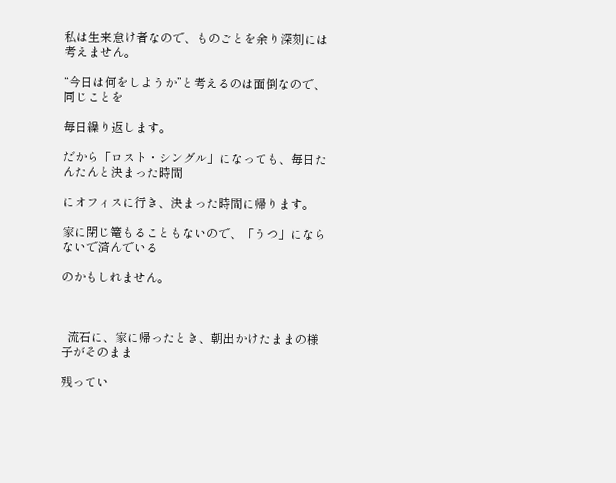私は生来怠け者なので、ものごとを余り深刻には考えません。

“今日は何をしようか”と考えるのは面倒なので、同じことを

毎日繰り返します。

だから「ロスト・シングル」になっても、毎日たんたんと決まった時間

にオフィスに行き、決まった時間に帰ります。

家に閉じ篭もることもないので、「うつ」にならないで済んでいる

のかもしれません。



  流石に、家に帰ったとき、朝出かけたままの様子がそのまま

残ってい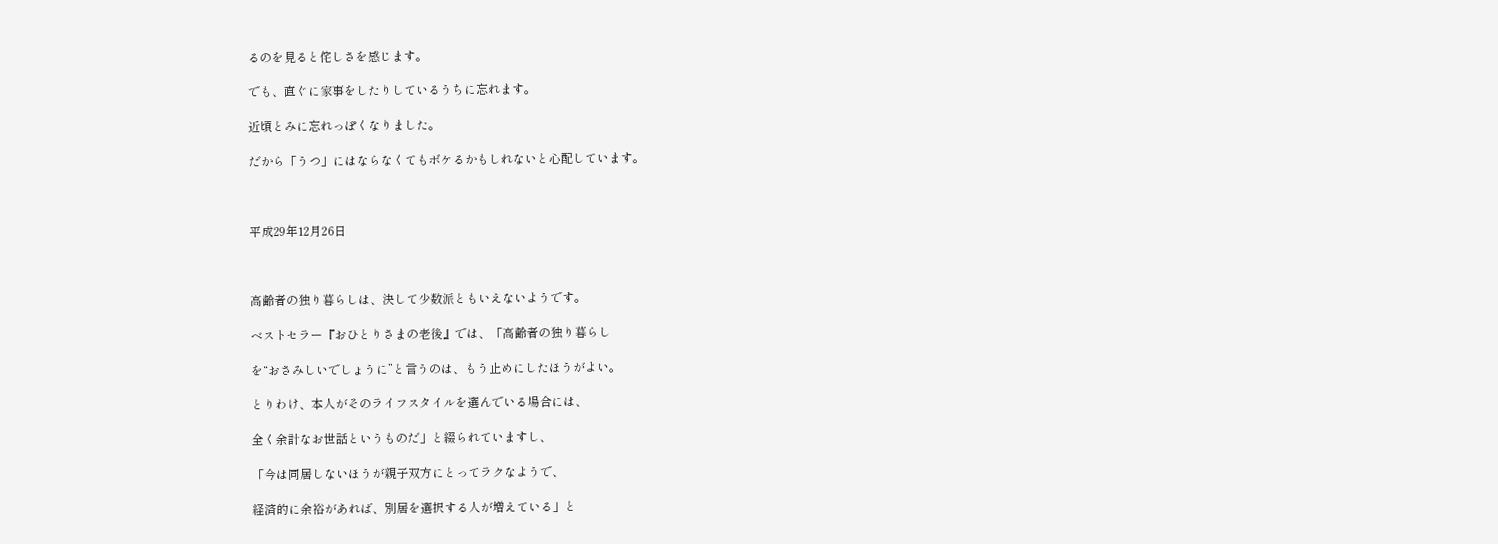るのを見ると侘しさを感じます。

でも、直ぐに家事をしたりしているうちに忘れます。

近頃とみに忘れっぽくなりました。

だから「うつ」にはならなくてもボケるかもしれないと心配しています。



平成29年12月26日



高齢者の独り暮らしは、決して少数派ともいえないようです。

ベストセラー『おひとりさまの老後』では、「高齢者の独り暮らし

を“おさみしいでしょうに”と言うのは、もう止めにしたほうがよい。

とりわけ、本人がそのライフスタイルを選んでいる場合には、

全く余計なお世話というものだ」と綴られていますし、

「今は同居しないほうが親子双方にとってラクなようで、

経済的に余裕があれば、別居を選択する人が増えている」と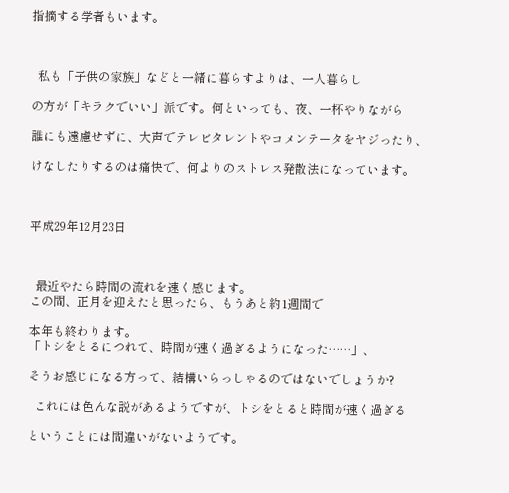指摘する学者もいます。



  私も「子供の家族」などと一緒に暮らすよりは、一人暮らし

の方が「キラクでいい」派です。何といっても、夜、一杯やりながら

誰にも遠慮せずに、大声でテレビタレントやコメンテータをヤジったり、

けなしたりするのは痛快で、何よりのストレス発散法になっています。



平成29年12月23日



  最近やたら時間の流れを速く感じます。
この間、正月を迎えたと思ったら、もうあと約1週間で

本年も終わります。
「トシをとるにつれて、時間が速く過ぎるようになった……」、

そうお感じになる方って、結構いらっしゃるのではないでしょうか?

  これには色んな説があるようですが、トシをとると時間が速く過ぎる

ということには間違いがないようです。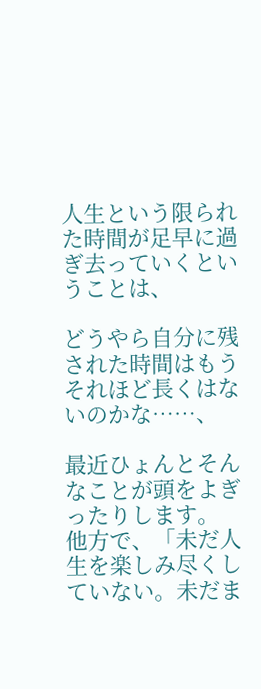人生という限られた時間が足早に過ぎ去っていくということは、

どうやら自分に残された時間はもうそれほど長くはないのかな……、

最近ひょんとそんなことが頭をよぎったりします。
他方で、「未だ人生を楽しみ尽くしていない。未だま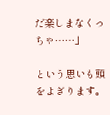だ楽しまなくっちゃ……」

という思いも頭をよぎります。